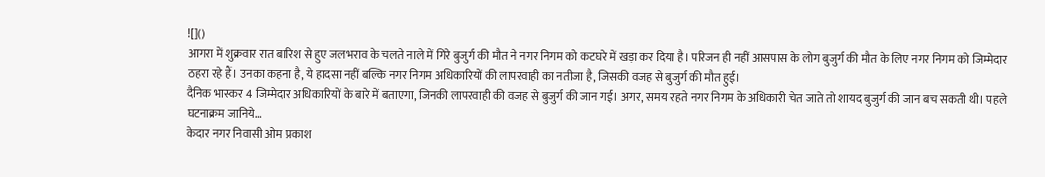![]()
आगरा में शुक्रवार रात बारिश से हुए जलभराव के चलते नाले में गिरे बुजुर्ग की मौत ने नगर निगम को कटघरे में खड़ा कर दिया है। परिजन ही नहीं आसपास के लोग बुजुर्ग की मौत के लिए नगर निगम को जिम्मेदार ठहरा रहे हैं। उनका कहना है, ये हादसा नहीं बल्कि नगर निगम अधिकारियों की लापरवाही का नतीजा है, जिसकी वजह से बुजुर्ग की मौत हुई।
दैनिक भास्कर 4 जिम्मेदार अधिकारियों के बारे में बताएगा, जिनकी लापरवाही की वजह से बुजुर्ग की जान गई। अगर, समय रहते नगर निगम के अधिकारी चेत जाते तो शायद बुजुर्ग की जान बच सकती थी। पहले घटनाक्रम जानिये…
केदार नगर निवासी ओम प्रकाश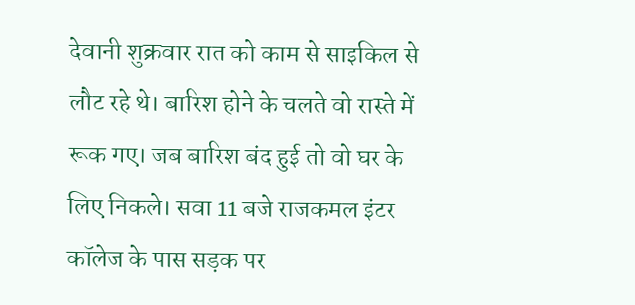देवानी शुक्रवार रात को काम से साइकिल से लौट रहे थे। बारिश होने के चलते वो रास्ते में रूक गए। जब बारिश बंद हुई तो वो घर के लिए निकले। सवा 11 बजे राजकमल इंटर कॉलेज के पास सड़क पर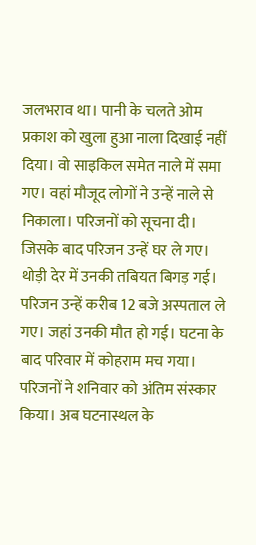जलभराव था। पानी के चलते ओम प्रकाश को खुला हुआ नाला दिखाई नहीं दिया। वो साइकिल समेत नाले में समा गए। वहां मौजूद लोगों ने उन्हें नाले से निकाला। परिजनों को सूचना दी। जिसके बाद परिजन उन्हें घर ले गए। थोड़ी देर में उनकी तबियत बिगड़ गई। परिजन उन्हें करीब 12 बजे अस्पताल ले गए। जहां उनकी मौत हो गई। घटना के बाद परिवार में कोहराम मच गया। परिजनों ने शनिवार को अंतिम संस्कार किया। अब घटनास्थल के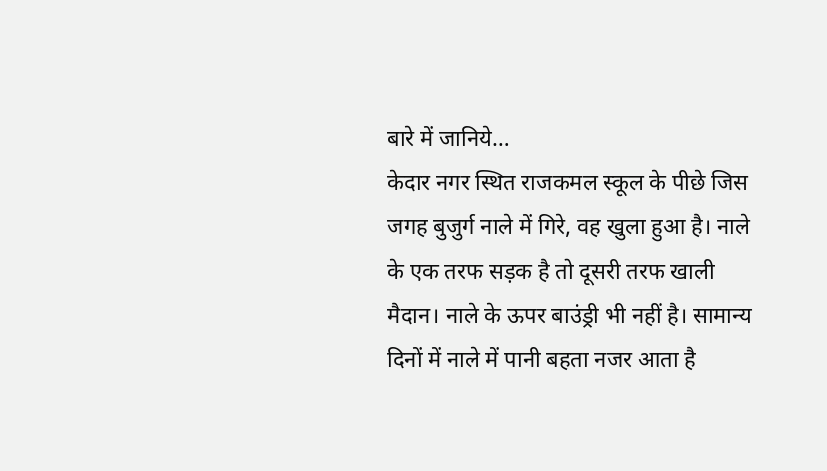बारे में जानिये…
केदार नगर स्थित राजकमल स्कूल के पीछे जिस जगह बुजुर्ग नाले में गिरे, वह खुला हुआ है। नाले के एक तरफ सड़क है तो दूसरी तरफ खाली मैदान। नाले के ऊपर बाउंड्री भी नहीं है। सामान्य दिनों में नाले में पानी बहता नजर आता है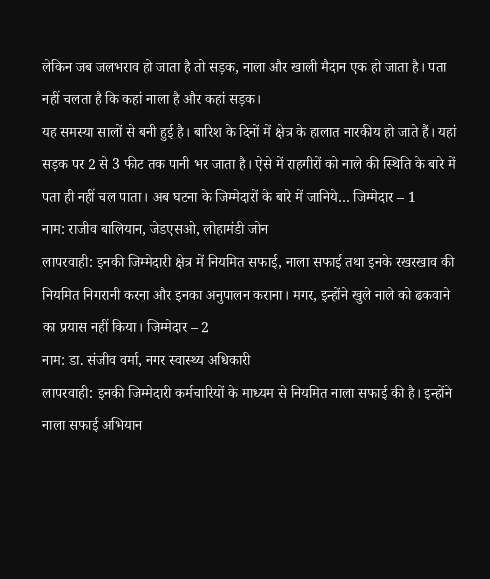लेकिन जब जलभराव हो जाता है तो सड़क, नाला और खाली मैदान एक हो जाता है। पता नहीं चलता है कि कहां नाला है और कहां सड़क।
यह समस्या सालों से बनी हुई है। बारिश के दिनों में क्षेत्र के हालात नारकीय हो जाते हैं। यहां सड़क पर 2 से 3 फीट तक पानी भर जाता है। ऐसे में राहगीरों को नाले की स्थिति के बारे में पता ही नहीं चल पाता। अब घटना के जिम्मेदारों के बारे में जानिये… जिम्मेदार – 1
नाम: राजीव बालियान, जेडएसओ, लोहामंडी जोन
लापरवाही: इनकी जिम्मेदारी क्षेत्र में नियमित सफाई, नाला सफाई तथा इनके रखरखाव की नियमित निगरानी करना और इनका अनुपालन कराना। मगर, इन्होंने खुले नाले को ढकवाने का प्रयास नहीं किया। जिम्मेदार – 2
नाम: डा. संजीव वर्मा, नगर स्वास्थ्य अधिकारी
लापरवाही: इनकी जिम्मेदारी कर्मचारियों के माध्यम से नियमित नाला सफाई की है। इन्होंने नाला सफाई अभियान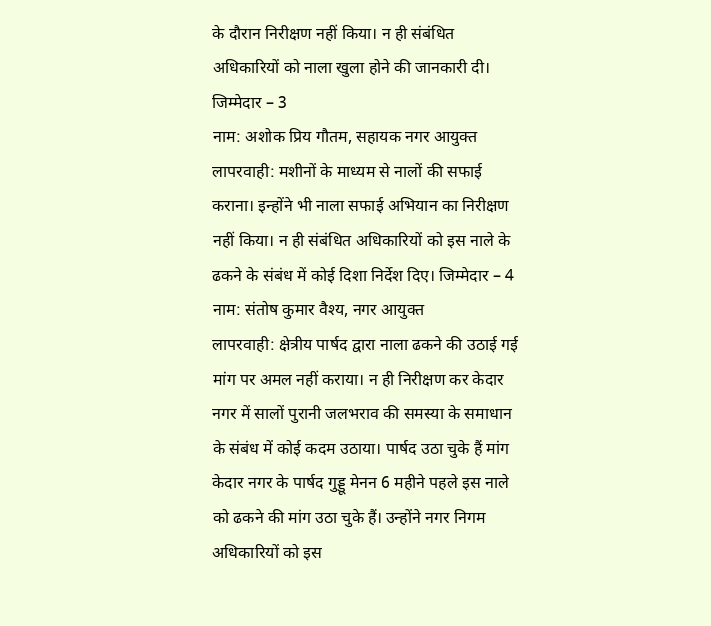के दौरान निरीक्षण नहीं किया। न ही संबंधित अधिकारियों को नाला खुला होने की जानकारी दी। जिम्मेदार – 3
नाम: अशोक प्रिय गौतम, सहायक नगर आयुक्त
लापरवाही: मशीनों के माध्यम से नालों की सफाई कराना। इन्होंने भी नाला सफाई अभियान का निरीक्षण नहीं किया। न ही संबंधित अधिकारियों को इस नाले के ढकने के संबंध में कोई दिशा निर्देश दिए। जिम्मेदार – 4
नाम: संतोष कुमार वैश्य, नगर आयुक्त
लापरवाही: क्षेत्रीय पार्षद द्वारा नाला ढकने की उठाई गई मांग पर अमल नहीं कराया। न ही निरीक्षण कर केदार नगर में सालों पुरानी जलभराव की समस्या के समाधान के संबंध में कोई कदम उठाया। पार्षद उठा चुके हैं मांग केदार नगर के पार्षद गुड्डू मेनन 6 महीने पहले इस नाले को ढकने की मांग उठा चुके हैं। उन्होंने नगर निगम अधिकारियों को इस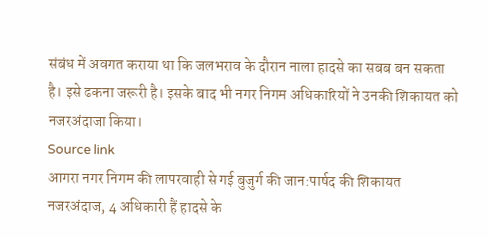संबंध में अवगत कराया था कि जलभराव के दौरान नाला हादसे का सबब बन सकता है। इसे ढकना जरूरी है। इसके बाद भी नगर निगम अधिकारियों ने उनकी शिकायत को नजरअंदाजा किया।
Source link
आगरा नगर निगम की लापरवाही से गई बुजुर्ग की जान:पार्षद की शिकायत नजरअंदाज, 4 अधिकारी हैं हादसे के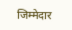जिम्मेदार